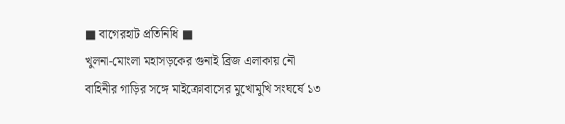■ বাগেরহাট প্রতিনিধি ■
খুলনা-মোংলা মহাসড়কের গুনাই ব্রিজ এলাকায় নৌ বাহিনীর গাড়ির সঙ্গে মাইক্রোবাসের মুখোমুখি সংঘর্ষে ১৩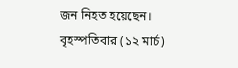জন নিহত হয়েছেন। বৃহস্পতিবার (১২ মার্চ)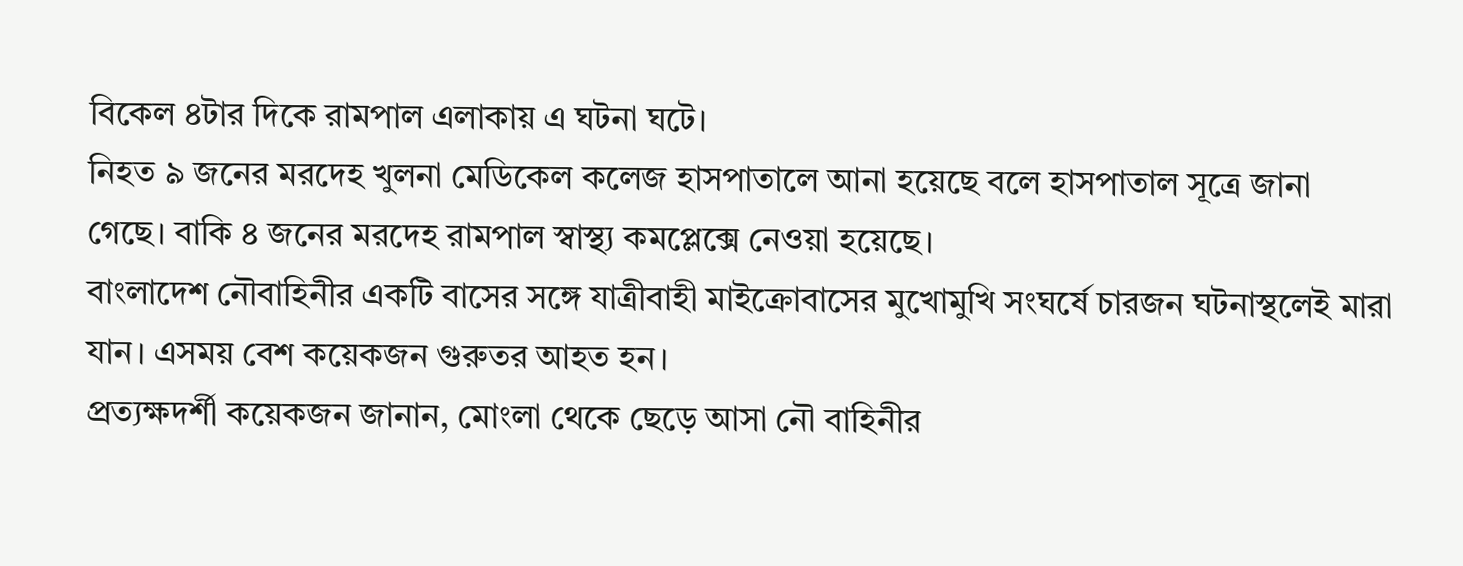বিকেল ৪টার দিকে রামপাল এলাকায় এ ঘটনা ঘটে।
নিহত ৯ জনের মরদেহ খুলনা মেডিকেল কলেজ হাসপাতালে আনা হয়েছে বলে হাসপাতাল সূত্রে জানা গেছে। বাকি ৪ জনের মরদেহ রামপাল স্বাস্থ্য কমপ্লেক্সে নেওয়া হয়েছে।
বাংলাদেশ নৌবাহিনীর একটি বাসের সঙ্গে যাত্রীবাহী মাইক্রোবাসের মুখোমুখি সংঘর্ষে চারজন ঘটনাস্থলেই মারা যান। এসময় বেশ কয়েকজন গুরুতর আহত হন।
প্রত্যক্ষদর্শী কয়েকজন জানান, মোংলা থেকে ছেড়ে আসা নৌ বাহিনীর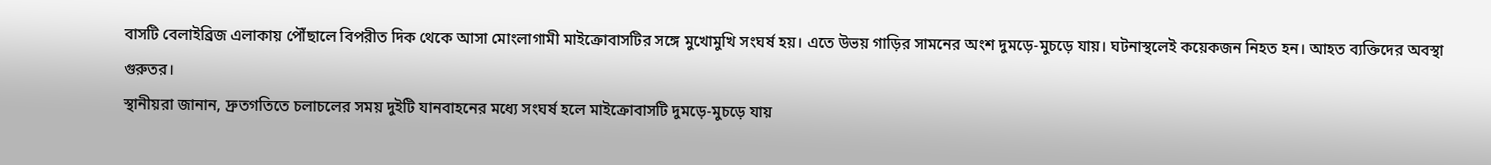বাসটি বেলাইব্রিজ এলাকায় পৌঁছালে বিপরীত দিক থেকে আসা মোংলাগামী মাইক্রোবাসটির সঙ্গে মুখোমুখি সংঘর্ষ হয়। এতে উভয় গাড়ির সামনের অংশ দুমড়ে-মুচড়ে যায়। ঘটনাস্থলেই কয়েকজন নিহত হন। আহত ব্যক্তিদের অবস্থা গুরুতর।
স্থানীয়রা জানান, দ্রুতগতিতে চলাচলের সময় দুইটি যানবাহনের মধ্যে সংঘর্ষ হলে মাইক্রোবাসটি দুমড়ে-মুচড়ে যায়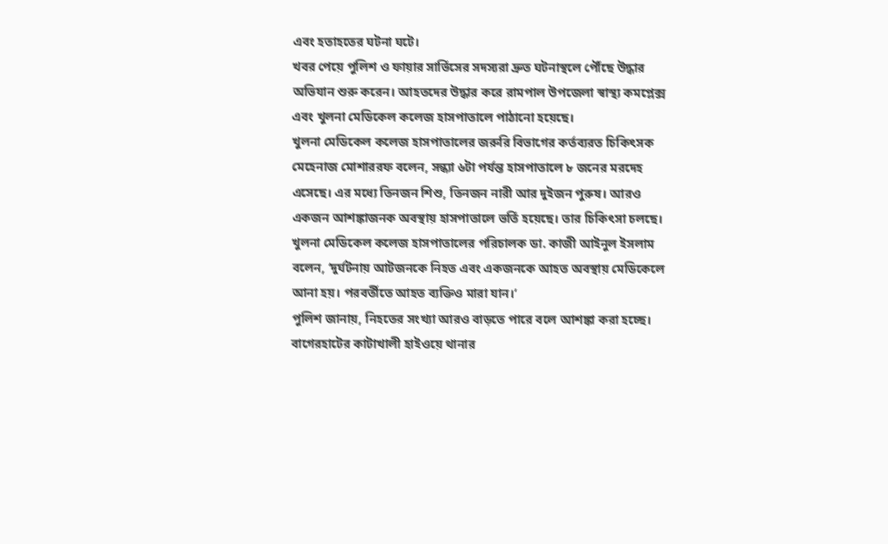এবং হতাহতের ঘটনা ঘটে।
খবর পেয়ে পুলিশ ও ফায়ার সার্ভিসের সদস্যরা দ্রুত ঘটনাস্থলে পৌঁছে উদ্ধার অভিযান শুরু করেন। আহতদের উদ্ধার করে রামপাল উপজেলা স্বাস্থ্য কমপ্লেক্স এবং খুলনা মেডিকেল কলেজ হাসপাতালে পাঠানো হয়েছে।
খুলনা মেডিকেল কলেজ হাসপাতালের জরুরি বিভাগের কর্তব্যরত চিকিৎসক মেহেনাজ মোশাররফ বলেন, সন্ধ্যা ৬টা পর্যন্ত হাসপাতালে ৮ জনের মরদেহ এসেছে। এর মধ্যে তিনজন শিশু, তিনজন নারী আর দুইজন পুরুষ। আরও একজন আশঙ্কাজনক অবস্থায় হাসপাতালে ভর্তি হয়েছে। তার চিকিৎসা চলছে।
খুলনা মেডিকেল কলেজ হাসপাতালের পরিচালক ডা. কাজী আইনুল ইসলাম বলেন, ‘দুর্ঘটনায় আটজনকে নিহত এবং একজনকে আহত অবস্থায় মেডিকেলে আনা হয়। পরবর্তীতে আহত ব্যক্তিও মারা যান।’
পুলিশ জানায়, নিহতের সংখ্যা আরও বাড়তে পারে বলে আশঙ্কা করা হচ্ছে।
বাগেরহাটের কাটাখালী হাইওয়ে থানার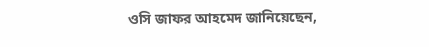ওসি জাফর আহমেদ জানিয়েছেন,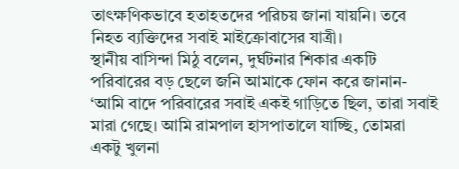তাৎক্ষণিকভাবে হতাহতদের পরিচয় জানা যায়নি। তবে নিহত ব্যক্তিদের সবাই মাইক্রোবাসের যাত্রী।
স্থানীয় বাসিন্দা মিঠু বলেন, দুর্ঘটনার শিকার একটি পরিবারের বড় ছেলে জনি আমাকে ফোন করে জানান- ‘আমি বাদে পরিবারের সবাই একই গাড়িতে ছিল, তারা সবাই মারা গেছে। আমি রামপাল হাসপাতালে যাচ্ছি, তোমরা একটু খুলনা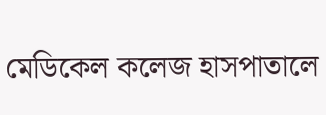মেডিকেল কলেজ হাসপাতালে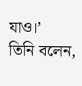যাও।’
তিনি বলেন,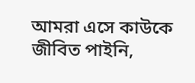আমরা এসে কাউকে জীবিত পাইনি,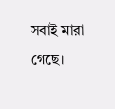সবাই মারা গেছে।